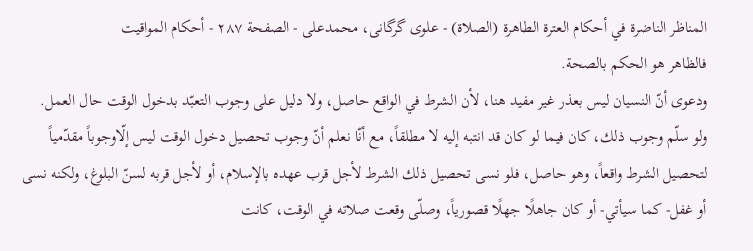المناظر الناضرة في أحکام العترة الطاهرة (الصلاة) - علوی گرگانی، محمدعلی - الصفحة ٢٨٧ - أحكام المواقيت
فالظاهر هو الحكم بالصحة.
ودعوى أنّ النسيان ليس بعذر غير مفيد هنا، لأن الشرط في الواقع حاصل، ولا دليل على وجوب التعبّد بدخول الوقت حال العمل.
ولو سلّم وجوب ذلك، كان فيما لو كان قد انتبه إليه لا مطلقاً، مع أنّا نعلم أنّ وجوب تحصيل دخول الوقت ليس إلّاوجوباً مقدّمياً لتحصيل الشرط واقعاً، وهو حاصل، فلو نسى تحصيل ذلك الشرط لأجل قرب عهده بالإسلام، أو لأجل قربه لسنّ البلوغ، ولكنه نسى أو غفل- كما سيأتي- أو كان جاهلًا جهلًا قصورياً، وصلّى وقعت صلاته في الوقت، كانت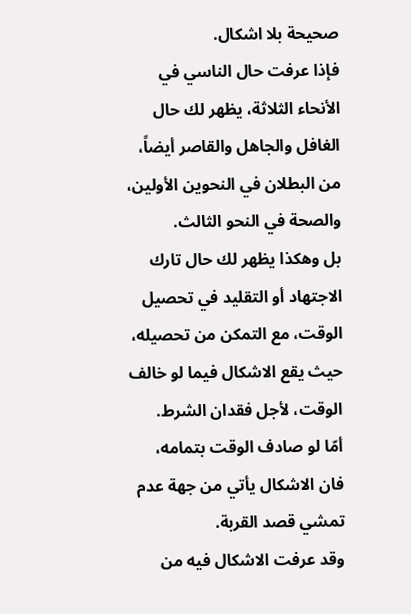صحيحة بلا اشكال.
فإذا عرفت حال الناسي في الأنحاء الثلاثة، يظهر لك حال الغافل والجاهل والقاصر أيضاً، من البطلان في النحوين الأولين، والصحة في النحو الثالث.
بل وهكذا يظهر لك حال تارك الاجتهاد أو التقليد في تحصيل الوقت، مع التمكن من تحصيله، حيث يقع الاشكال فيما لو خالف الوقت، لأجل فقدان الشرط.
أمّا لو صادف الوقت بتمامه، فان الاشكال يأتي من جهة عدم تمشي قصد القربة.
وقد عرفت الاشكال فيه من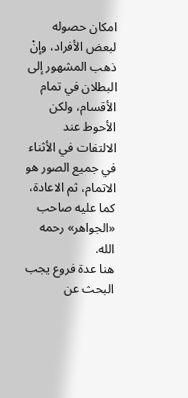امكان حصوله لبعض الأفراد، وإنْ ذهب المشهور إلى البطلان في تمام الأقسام، ولكن الأحوط عند الالتفات في الأثناء في جميع الصور هو الاتمام، ثم الاعادة، كما عليه صاحب «الجواهر» رحمه الله.
هنا عدة فروع يجب البحث عن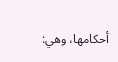أحكامها، وهي: